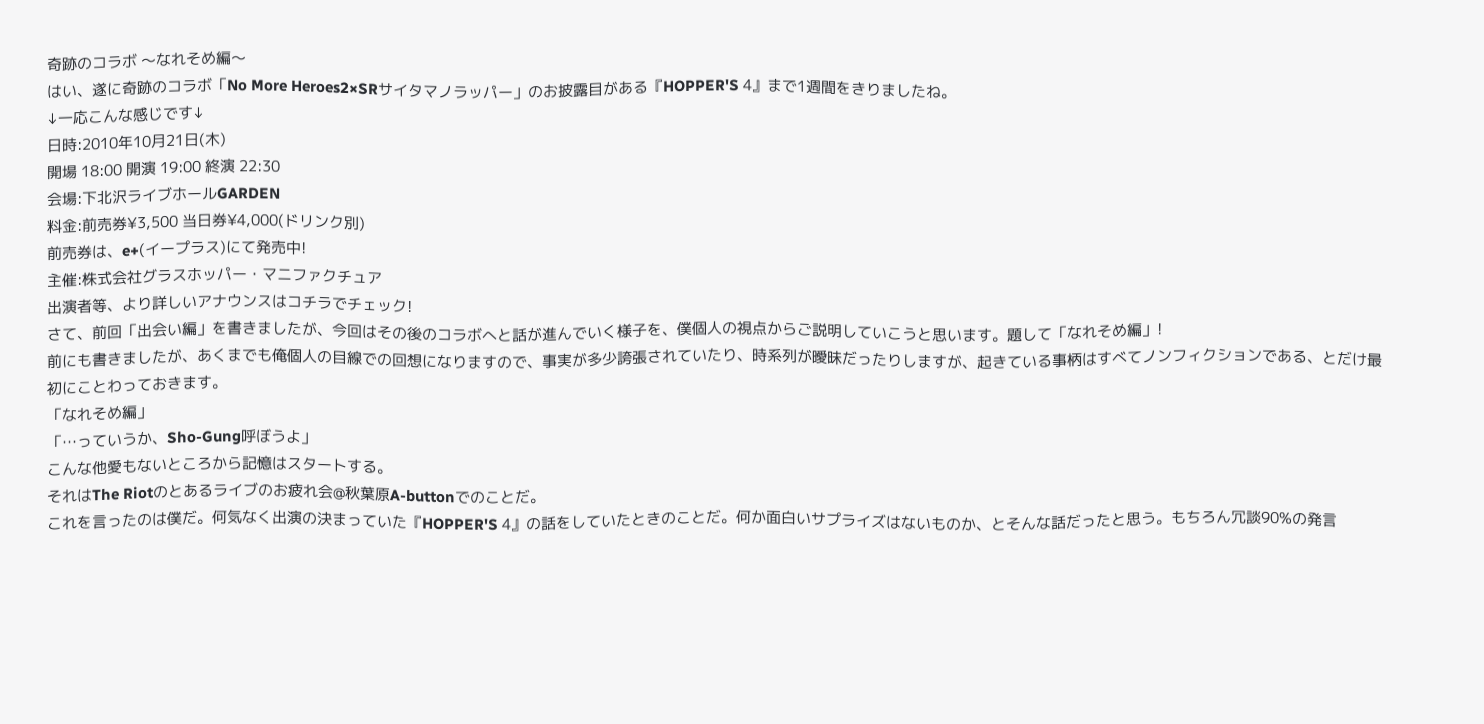奇跡のコラボ 〜なれそめ編〜
はい、遂に奇跡のコラボ「No More Heroes2×SRサイタマノラッパー」のお披露目がある『HOPPER'S 4』まで1週間をきりましたね。
↓一応こんな感じです↓
日時:2010年10月21日(木)
開場 18:00 開演 19:00 終演 22:30
会場:下北沢ライブホールGARDEN
料金:前売券¥3,500 当日券¥4,000(ドリンク別)
前売券は、e+(イープラス)にて発売中!
主催:株式会社グラスホッパー・マニファクチュア
出演者等、より詳しいアナウンスはコチラでチェック!
さて、前回「出会い編」を書きましたが、今回はその後のコラボへと話が進んでいく様子を、僕個人の視点からご説明していこうと思います。題して「なれそめ編」!
前にも書きましたが、あくまでも俺個人の目線での回想になりますので、事実が多少誇張されていたり、時系列が曖昧だったりしますが、起きている事柄はすべてノンフィクションである、とだけ最初にことわっておきます。
「なれそめ編」
「…っていうか、Sho-Gung呼ぼうよ」
こんな他愛もないところから記憶はスタートする。
それはThe Riotのとあるライブのお疲れ会@秋葉原A-buttonでのことだ。
これを言ったのは僕だ。何気なく出演の決まっていた『HOPPER'S 4』の話をしていたときのことだ。何か面白いサプライズはないものか、とそんな話だったと思う。もちろん冗談90%の発言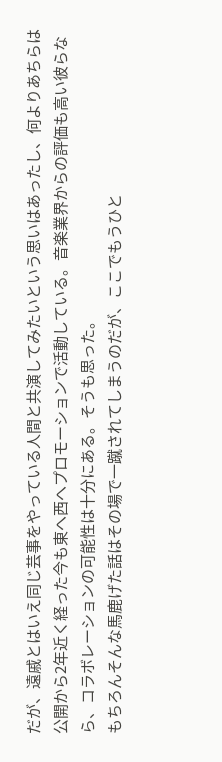だが、遠戚とはいえ同じ芸事をやっている人間と共演してみたいという思いはあったし、何よりあちらは公開から2年近く経った今も東へ西へプロモーションで活動している。音楽業界からの評価も高い彼らなら、コラボレーションの可能性は十分にある。そうも思った。
もちろんそんな馬鹿げた話はその場で一蹴されてしまうのだが、ここでもうひと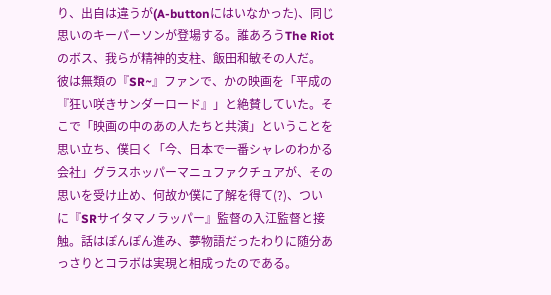り、出自は違うが(A-buttonにはいなかった)、同じ思いのキーパーソンが登場する。誰あろうThe Riotのボス、我らが精神的支柱、飯田和敏その人だ。
彼は無類の『SR~』ファンで、かの映画を「平成の『狂い咲きサンダーロード』」と絶賛していた。そこで「映画の中のあの人たちと共演」ということを思い立ち、僕曰く「今、日本で一番シャレのわかる会社」グラスホッパーマニュファクチュアが、その思いを受け止め、何故か僕に了解を得て(?)、ついに『SRサイタマノラッパー』監督の入江監督と接触。話はぽんぽん進み、夢物語だったわりに随分あっさりとコラボは実現と相成ったのである。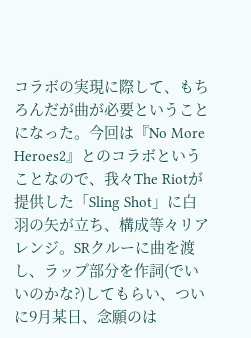コラボの実現に際して、もちろんだが曲が必要ということになった。今回は『No More Heroes2』とのコラボということなので、我々The Riotが提供した「Sling Shot」に白羽の矢が立ち、構成等々リアレンジ。SRクルーに曲を渡し、ラップ部分を作詞(でいいのかな?)してもらい、ついに9月某日、念願のは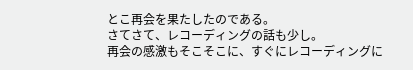とこ再会を果たしたのである。
さてさて、レコーディングの話も少し。
再会の感激もそこそこに、すぐにレコーディングに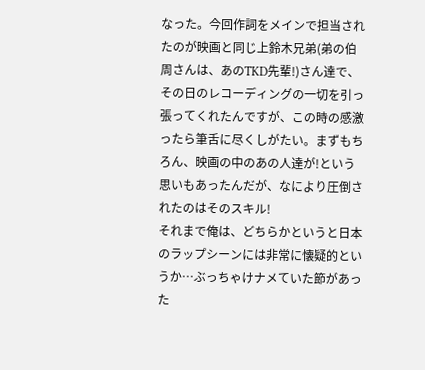なった。今回作詞をメインで担当されたのが映画と同じ上鈴木兄弟(弟の伯周さんは、あのTKD先輩!)さん達で、その日のレコーディングの一切を引っ張ってくれたんですが、この時の感激ったら筆舌に尽くしがたい。まずもちろん、映画の中のあの人達が!という思いもあったんだが、なにより圧倒されたのはそのスキル!
それまで俺は、どちらかというと日本のラップシーンには非常に懐疑的というか…ぶっちゃけナメていた節があった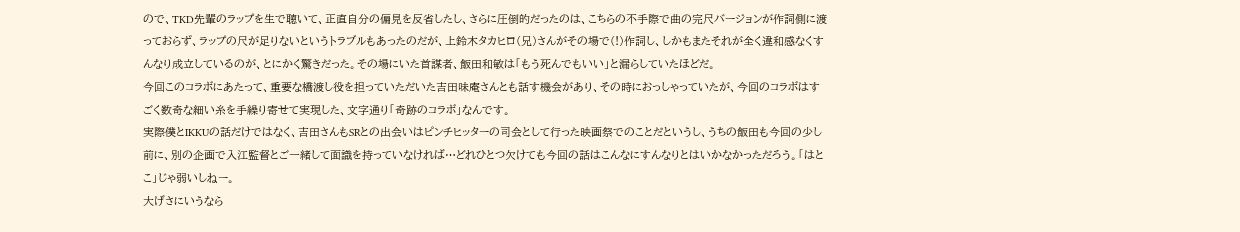ので、TKD先輩のラップを生で聴いて、正直自分の偏見を反省したし、さらに圧倒的だったのは、こちらの不手際で曲の完尺バージョンが作詞側に渡っておらず、ラップの尺が足りないというトラブルもあったのだが、上鈴木タカヒロ(兄)さんがその場で(!)作詞し、しかもまたそれが全く違和感なくすんなり成立しているのが、とにかく驚きだった。その場にいた首謀者、飯田和敏は「もう死んでもいい」と漏らしていたほどだ。
今回このコラボにあたって、重要な橋渡し役を担っていただいた吉田味庵さんとも話す機会があり、その時におっしゃっていたが、今回のコラボはすごく数奇な細い糸を手繰り寄せて実現した、文字通り「奇跡のコラボ」なんです。
実際僕とIKKUの話だけではなく、吉田さんもSRとの出会いはピンチヒッターの司会として行った映画祭でのことだというし、うちの飯田も今回の少し前に、別の企画で入江監督とご一緒して面識を持っていなければ…どれひとつ欠けても今回の話はこんなにすんなりとはいかなかっただろう。「はとこ」じゃ弱いしねー。
大げさにいうなら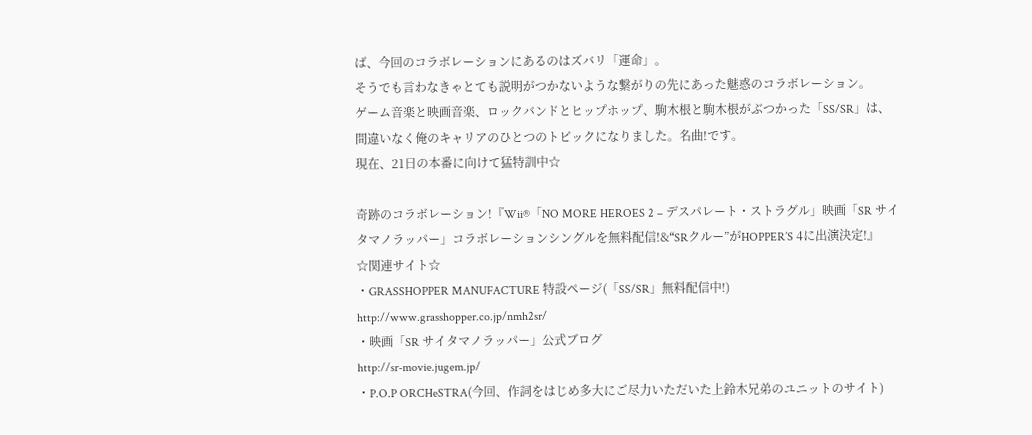ば、今回のコラボレーションにあるのはズバリ「運命」。
そうでも言わなきゃとても説明がつかないような繋がりの先にあった魅惑のコラボレーション。
ゲーム音楽と映画音楽、ロックバンドとヒップホップ、駒木根と駒木根がぶつかった「SS/SR」は、
間違いなく俺のキャリアのひとつのトピックになりました。名曲!です。
現在、21日の本番に向けて猛特訓中☆

奇跡のコラボレーション!『Wii®「NO MORE HEROES 2 – デスパレート・ストラグル」映画「SR サイタマノラッパー」コラボレーションシングルを無料配信!&“SRクルー”がHOPPER’S 4に出演決定!』
☆関連サイト☆
・GRASSHOPPER MANUFACTURE 特設ページ(「SS/SR」無料配信中!)
http://www.grasshopper.co.jp/nmh2sr/
・映画「SR サイタマノラッパー」公式ブログ
http://sr-movie.jugem.jp/
・P.O.P ORCHeSTRA(今回、作詞をはじめ多大にご尽力いただいた上鈴木兄弟のユニットのサイト)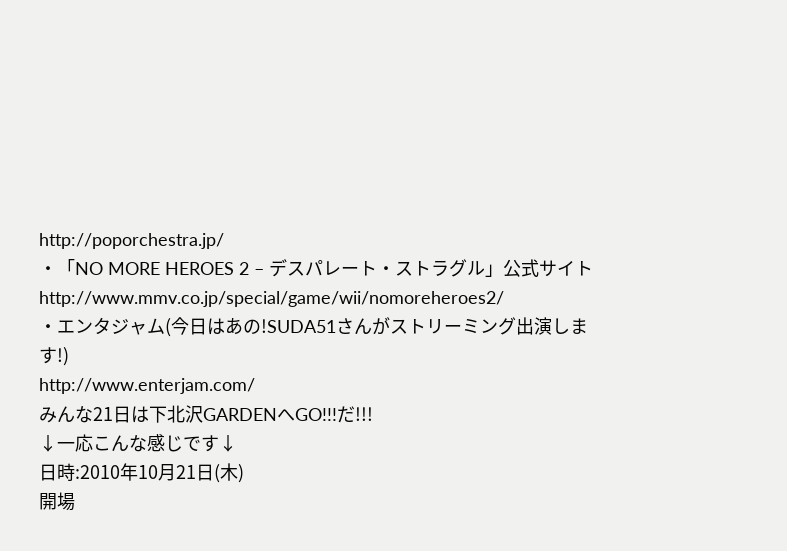http://poporchestra.jp/
・「NO MORE HEROES 2 – デスパレート・ストラグル」公式サイト
http://www.mmv.co.jp/special/game/wii/nomoreheroes2/
・エンタジャム(今日はあの!SUDA51さんがストリーミング出演します!)
http://www.enterjam.com/
みんな21日は下北沢GARDENへGO!!!だ!!!
↓一応こんな感じです↓
日時:2010年10月21日(木)
開場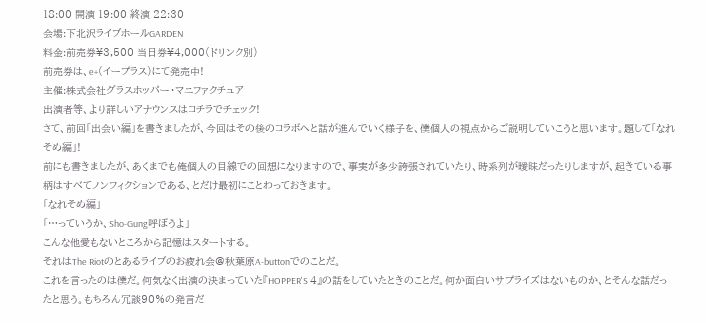18:00 開演 19:00 終演 22:30
会場:下北沢ライブホールGARDEN
料金:前売券¥3,500 当日券¥4,000(ドリンク別)
前売券は、e+(イープラス)にて発売中!
主催:株式会社グラスホッパー・マニファクチュア
出演者等、より詳しいアナウンスはコチラでチェック!
さて、前回「出会い編」を書きましたが、今回はその後のコラボへと話が進んでいく様子を、僕個人の視点からご説明していこうと思います。題して「なれそめ編」!
前にも書きましたが、あくまでも俺個人の目線での回想になりますので、事実が多少誇張されていたり、時系列が曖昧だったりしますが、起きている事柄はすべてノンフィクションである、とだけ最初にことわっておきます。
「なれそめ編」
「…っていうか、Sho-Gung呼ぼうよ」
こんな他愛もないところから記憶はスタートする。
それはThe Riotのとあるライブのお疲れ会@秋葉原A-buttonでのことだ。
これを言ったのは僕だ。何気なく出演の決まっていた『HOPPER'S 4』の話をしていたときのことだ。何か面白いサプライズはないものか、とそんな話だったと思う。もちろん冗談90%の発言だ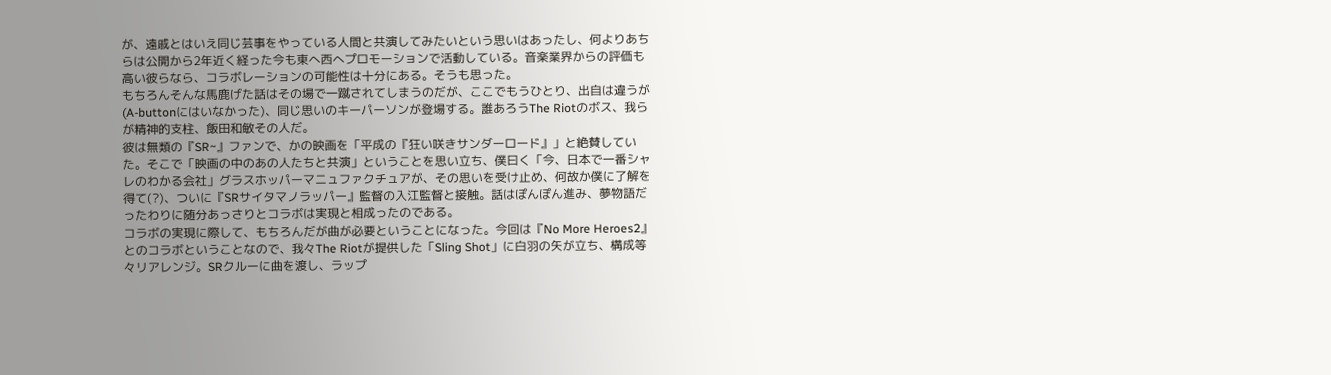が、遠戚とはいえ同じ芸事をやっている人間と共演してみたいという思いはあったし、何よりあちらは公開から2年近く経った今も東へ西へプロモーションで活動している。音楽業界からの評価も高い彼らなら、コラボレーションの可能性は十分にある。そうも思った。
もちろんそんな馬鹿げた話はその場で一蹴されてしまうのだが、ここでもうひとり、出自は違うが(A-buttonにはいなかった)、同じ思いのキーパーソンが登場する。誰あろうThe Riotのボス、我らが精神的支柱、飯田和敏その人だ。
彼は無類の『SR~』ファンで、かの映画を「平成の『狂い咲きサンダーロード』」と絶賛していた。そこで「映画の中のあの人たちと共演」ということを思い立ち、僕曰く「今、日本で一番シャレのわかる会社」グラスホッパーマニュファクチュアが、その思いを受け止め、何故か僕に了解を得て(?)、ついに『SRサイタマノラッパー』監督の入江監督と接触。話はぽんぽん進み、夢物語だったわりに随分あっさりとコラボは実現と相成ったのである。
コラボの実現に際して、もちろんだが曲が必要ということになった。今回は『No More Heroes2』とのコラボということなので、我々The Riotが提供した「Sling Shot」に白羽の矢が立ち、構成等々リアレンジ。SRクルーに曲を渡し、ラップ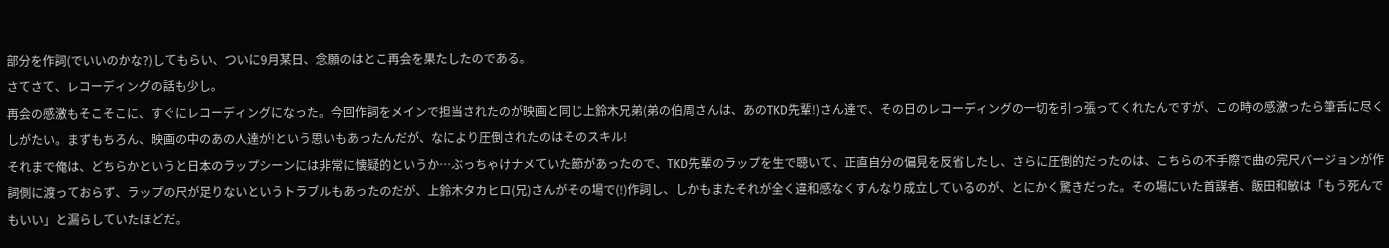部分を作詞(でいいのかな?)してもらい、ついに9月某日、念願のはとこ再会を果たしたのである。
さてさて、レコーディングの話も少し。
再会の感激もそこそこに、すぐにレコーディングになった。今回作詞をメインで担当されたのが映画と同じ上鈴木兄弟(弟の伯周さんは、あのTKD先輩!)さん達で、その日のレコーディングの一切を引っ張ってくれたんですが、この時の感激ったら筆舌に尽くしがたい。まずもちろん、映画の中のあの人達が!という思いもあったんだが、なにより圧倒されたのはそのスキル!
それまで俺は、どちらかというと日本のラップシーンには非常に懐疑的というか…ぶっちゃけナメていた節があったので、TKD先輩のラップを生で聴いて、正直自分の偏見を反省したし、さらに圧倒的だったのは、こちらの不手際で曲の完尺バージョンが作詞側に渡っておらず、ラップの尺が足りないというトラブルもあったのだが、上鈴木タカヒロ(兄)さんがその場で(!)作詞し、しかもまたそれが全く違和感なくすんなり成立しているのが、とにかく驚きだった。その場にいた首謀者、飯田和敏は「もう死んでもいい」と漏らしていたほどだ。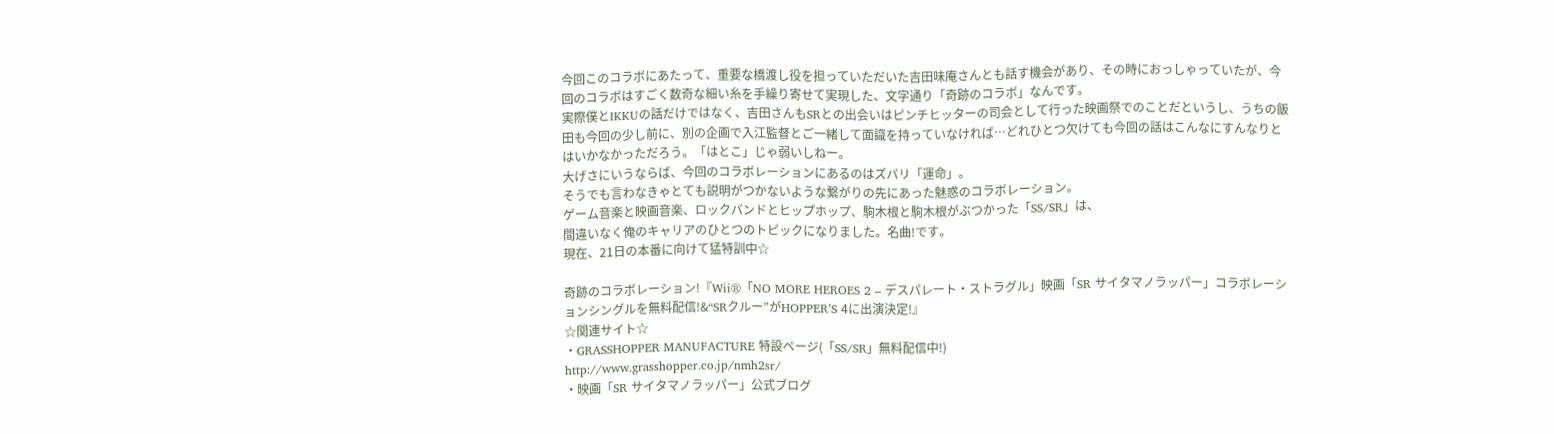今回このコラボにあたって、重要な橋渡し役を担っていただいた吉田味庵さんとも話す機会があり、その時におっしゃっていたが、今回のコラボはすごく数奇な細い糸を手繰り寄せて実現した、文字通り「奇跡のコラボ」なんです。
実際僕とIKKUの話だけではなく、吉田さんもSRとの出会いはピンチヒッターの司会として行った映画祭でのことだというし、うちの飯田も今回の少し前に、別の企画で入江監督とご一緒して面識を持っていなければ…どれひとつ欠けても今回の話はこんなにすんなりとはいかなかっただろう。「はとこ」じゃ弱いしねー。
大げさにいうならば、今回のコラボレーションにあるのはズバリ「運命」。
そうでも言わなきゃとても説明がつかないような繋がりの先にあった魅惑のコラボレーション。
ゲーム音楽と映画音楽、ロックバンドとヒップホップ、駒木根と駒木根がぶつかった「SS/SR」は、
間違いなく俺のキャリアのひとつのトピックになりました。名曲!です。
現在、21日の本番に向けて猛特訓中☆

奇跡のコラボレーション!『Wii®「NO MORE HEROES 2 – デスパレート・ストラグル」映画「SR サイタマノラッパー」コラボレーションシングルを無料配信!&“SRクルー”がHOPPER’S 4に出演決定!』
☆関連サイト☆
・GRASSHOPPER MANUFACTURE 特設ページ(「SS/SR」無料配信中!)
http://www.grasshopper.co.jp/nmh2sr/
・映画「SR サイタマノラッパー」公式ブログ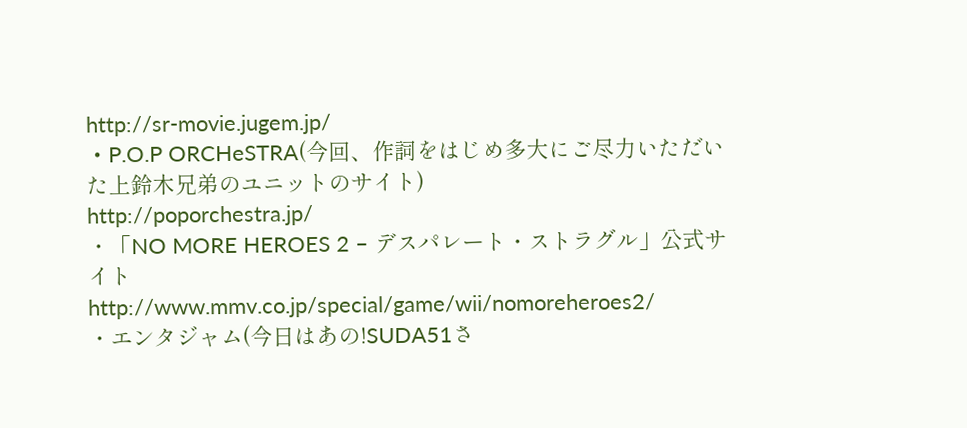http://sr-movie.jugem.jp/
・P.O.P ORCHeSTRA(今回、作詞をはじめ多大にご尽力いただいた上鈴木兄弟のユニットのサイト)
http://poporchestra.jp/
・「NO MORE HEROES 2 – デスパレート・ストラグル」公式サイト
http://www.mmv.co.jp/special/game/wii/nomoreheroes2/
・エンタジャム(今日はあの!SUDA51さ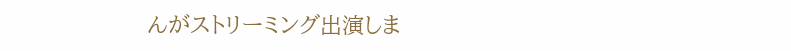んがストリーミング出演しま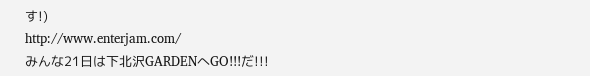す!)
http://www.enterjam.com/
みんな21日は下北沢GARDENへGO!!!だ!!!